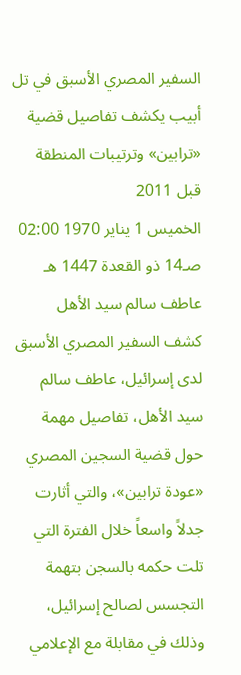السفير المصري الأسبق في تل أبيب يكشف تفاصيل قضية «ترابين» وترتيبات المنطقة قبل 2011
الخميس 1 يناير 1970 02:00 صـ14 ذو القعدة 1447 هـ
عاطف سالم سيد الأهل
كشف السفير المصري الأسبق لدى إسرائيل، عاطف سالم سيد الأهل، تفاصيل مهمة حول قضية السجين المصري «عودة ترابين»، والتي أثارت جدلاً واسعاً خلال الفترة التي تلت حكمه بالسجن بتهمة التجسس لصالح إسرائيل، وذلك في مقابلة مع الإعلامي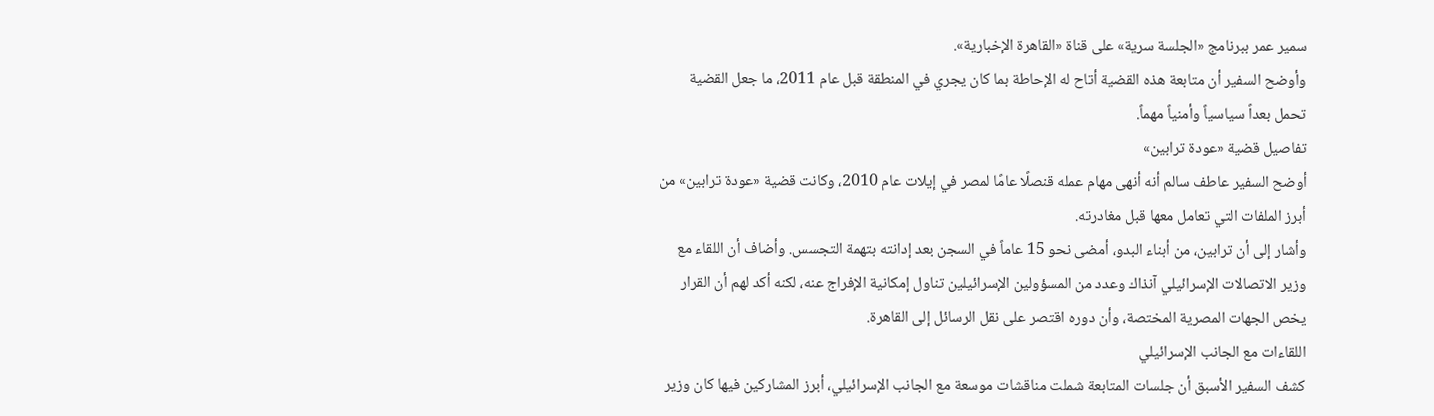سمير عمر ببرنامج «الجلسة سرية» على قناة «القاهرة الإخبارية».
وأوضح السفير أن متابعة هذه القضية أتاح له الإحاطة بما كان يجري في المنطقة قبل عام 2011، ما جعل القضية تحمل بعداً سياسياً وأمنياً مهماً.
تفاصيل قضية «عودة ترابين»
أوضح السفير عاطف سالم أنه أنهى مهام عمله قنصلًا عامًا لمصر في إيلات عام 2010، وكانت قضية «عودة ترابين» من أبرز الملفات التي تعامل معها قبل مغادرته.
وأشار إلى أن ترابين، من أبناء البدو، أمضى نحو 15 عاماً في السجن بعد إدانته بتهمة التجسس. وأضاف أن اللقاء مع وزير الاتصالات الإسرائيلي آنذاك وعدد من المسؤولين الإسرائيلين تناول إمكانية الإفراج عنه، لكنه أكد لهم أن القرار يخص الجهات المصرية المختصة، وأن دوره اقتصر على نقل الرسائل إلى القاهرة.
اللقاءات مع الجانب الإسرائيلي
كشف السفير الأسبق أن جلسات المتابعة شملت مناقشات موسعة مع الجانب الإسرائيلي، أبرز المشاركين فيها كان وزير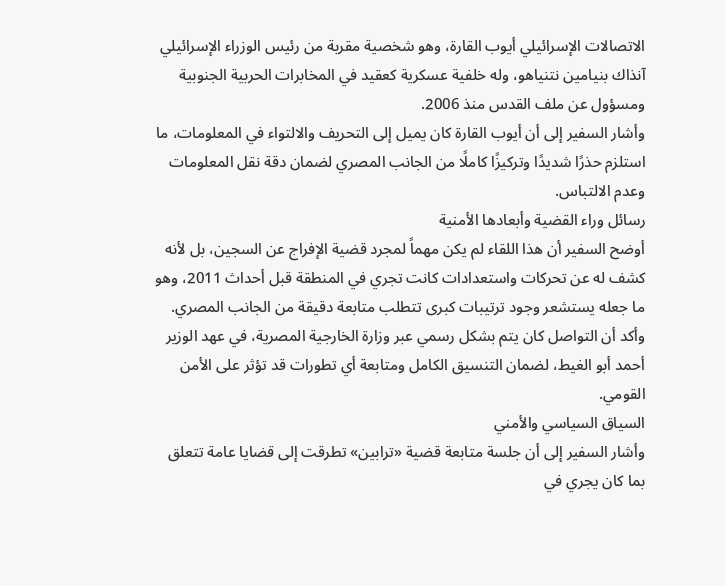الاتصالات الإسرائيلي أيوب القارة، وهو شخصية مقربة من رئيس الوزراء الإسرائيلي آنذاك بنيامين نتنياهو، وله خلفية عسكرية كعقيد في المخابرات الحربية الجنوبية ومسؤول عن ملف القدس منذ 2006.
وأشار السفير إلى أن أيوب القارة كان يميل إلى التحريف والالتواء في المعلومات، ما استلزم حذرًا شديدًا وتركيزًا كاملًا من الجانب المصري لضمان دقة نقل المعلومات وعدم الالتباس.
رسائل وراء القضية وأبعادها الأمنية
أوضح السفير أن هذا اللقاء لم يكن مهماً لمجرد قضية الإفراج عن السجين، بل لأنه كشف له عن تحركات واستعدادات كانت تجري في المنطقة قبل أحداث 2011، وهو ما جعله يستشعر وجود ترتيبات كبرى تتطلب متابعة دقيقة من الجانب المصري.
وأكد أن التواصل كان يتم بشكل رسمي عبر وزارة الخارجية المصرية، في عهد الوزير أحمد أبو الغيط، لضمان التنسيق الكامل ومتابعة أي تطورات قد تؤثر على الأمن القومي.
السياق السياسي والأمني
وأشار السفير إلى أن جلسة متابعة قضية «ترابين» تطرقت إلى قضايا عامة تتعلق بما كان يجري في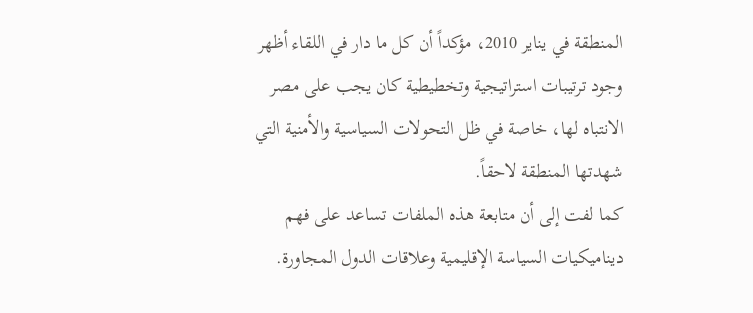المنطقة في يناير 2010، مؤكداً أن كل ما دار في اللقاء أظهر وجود ترتيبات استراتيجية وتخطيطية كان يجب على مصر الانتباه لها، خاصة في ظل التحولات السياسية والأمنية التي شهدتها المنطقة لاحقاً.
كما لفت إلى أن متابعة هذه الملفات تساعد على فهم ديناميكيات السياسة الإقليمية وعلاقات الدول المجاورة.